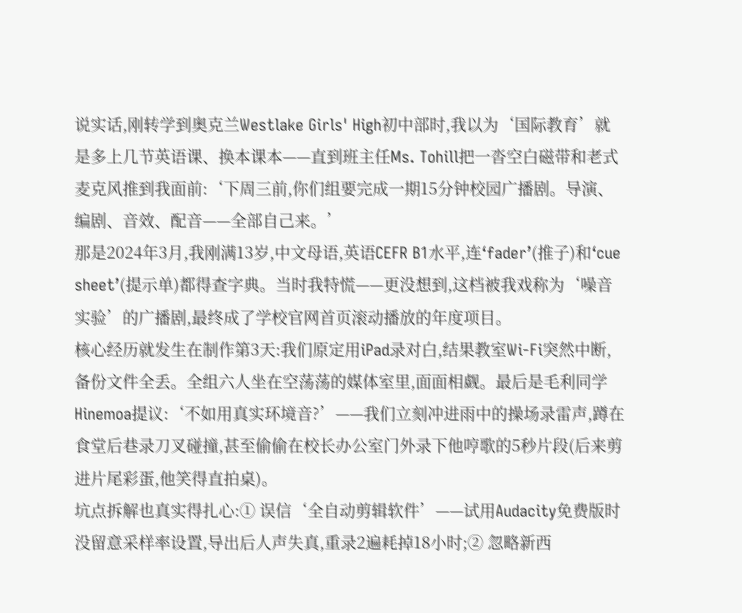说实话,刚转学到奥克兰Westlake Girls' High初中部时,我以为‘国际教育’就是多上几节英语课、换本课本——直到班主任Ms. Tohill把一沓空白磁带和老式麦克风推到我面前:‘下周三前,你们组要完成一期15分钟校园广播剧。导演、编剧、音效、配音——全部自己来。’
那是2024年3月,我刚满13岁,中文母语,英语CEFR B1水平,连‘fader’(推子)和‘cue sheet’(提示单)都得查字典。当时我特慌——更没想到,这档被我戏称为‘噪音实验’的广播剧,最终成了学校官网首页滚动播放的年度项目。
核心经历就发生在制作第3天:我们原定用iPad录对白,结果教室Wi-Fi突然中断,备份文件全丢。全组六人坐在空荡荡的媒体室里,面面相觑。最后是毛利同学Hinemoa提议:‘不如用真实环境音?’——我们立刻冲进雨中的操场录雷声,蹲在食堂后巷录刀叉碰撞,甚至偷偷在校长办公室门外录下他哼歌的5秒片段(后来剪进片尾彩蛋,他笑得直拍桌)。
坑点拆解也真实得扎心:① 误信‘全自动剪辑软件’——试用Audacity免费版时没留意采样率设置,导出后人声失真,重录2遍耗掉18小时;② 忽略新西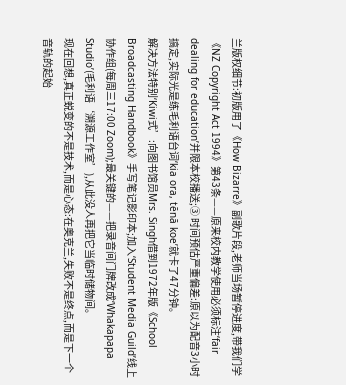兰版权细节:初版用了《How Bizarre》副歌片段,老师当场暂停进度,带我们学《NZ Copyright Act 1994》第43条——原来校内教学使用必须标注‘fair dealing for education’并限本校播送;③ 时间预估严重偏差:原以为配音3小时搞定,实际光是练毛利语台词‘kia ora, tēnā koe’就卡了47分钟。
解决方法特别‘Kiwi式’:向图书馆员Mrs. Singh借到1972年版《School Broadcasting Handbook》手写笔记影印本;加入‘Student Media Guild’线上协作组(每周三17:00 Zoom);最关键的——把录音间门牌改成‘Whakapapa Studio’(毛利语‘溯源工作室’),从此没人再把它当临时储物间。
现在回想,真正蜕变的不是技术,而是心态:在奥克兰,失败不是终点,而是下一个音轨的起始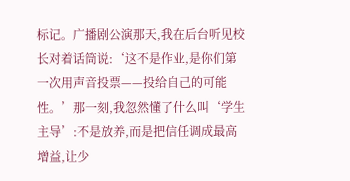标记。广播剧公演那天,我在后台听见校长对着话筒说:‘这不是作业,是你们第一次用声音投票——投给自己的可能性。’那一刻,我忽然懂了什么叫‘学生主导’:不是放养,而是把信任调成最高增益,让少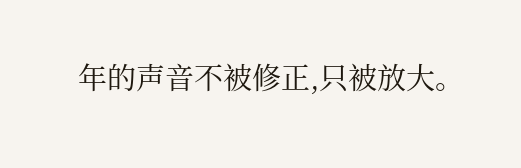年的声音不被修正,只被放大。